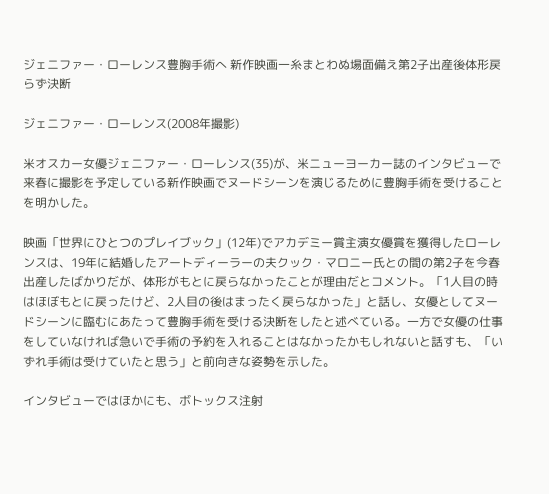ジェニファー・ローレンス豊胸手術へ 新作映画一糸まとわぬ場面備え第2子出産後体形戻らず決断

ジェニファー・ローレンス(2008年撮影)

米オスカー女優ジェニファー・ローレンス(35)が、米ニューヨーカー誌のインタビューで来春に撮影を予定している新作映画でヌードシーンを演じるために豊胸手術を受けることを明かした。

映画「世界にひとつのプレイブック」(12年)でアカデミー賞主演女優賞を獲得したローレンスは、19年に結婚したアートディーラーの夫クック・マロニー氏との間の第2子を今春出産したばかりだが、体形がもとに戻らなかったことが理由だとコメント。「1人目の時はほぼもとに戻ったけど、2人目の後はまったく戻らなかった」と話し、女優としてヌードシーンに臨むにあたって豊胸手術を受ける決断をしたと述べている。一方で女優の仕事をしていなければ急いで手術の予約を入れることはなかったかもしれないと話すも、「いずれ手術は受けていたと思う」と前向きな姿勢を示した。

インタビューではほかにも、ボトックス注射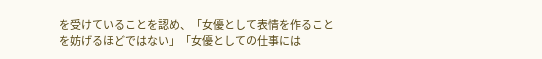を受けていることを認め、「女優として表情を作ることを妨げるほどではない」「女優としての仕事には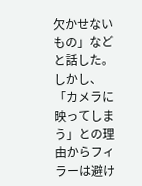欠かせないもの」などと話した。しかし、「カメラに映ってしまう」との理由からフィラーは避け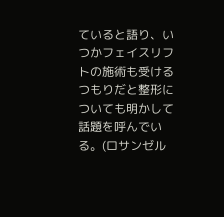ていると語り、いつかフェイスリフトの施術も受けるつもりだと整形についても明かして話題を呼んでいる。(ロサンゼル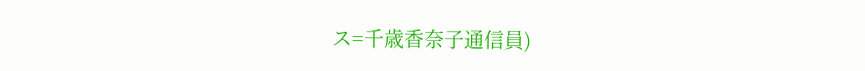ス=千歳香奈子通信員)